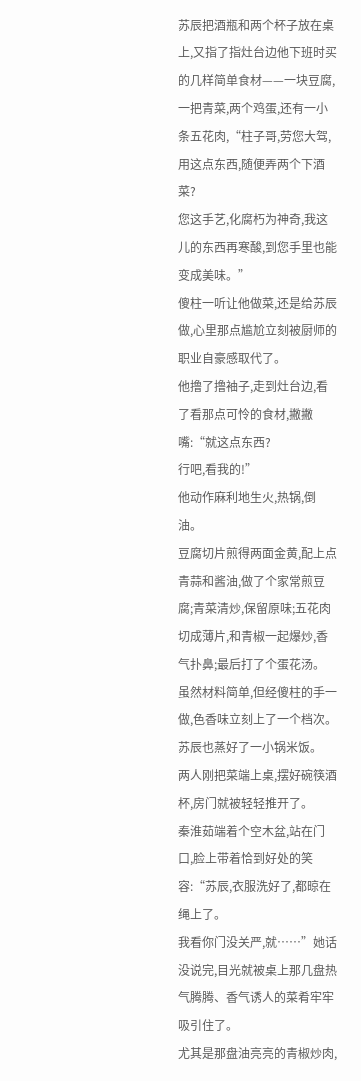苏辰把酒瓶和两个杯子放在桌上,又指了指灶台边他下班时买的几样简单食材——一块豆腐,一把青菜,两个鸡蛋,还有一小条五花肉,“柱子哥,劳您大驾,用这点东西,随便弄两个下酒菜?
您这手艺,化腐朽为神奇,我这儿的东西再寒酸,到您手里也能变成美味。”
傻柱一听让他做菜,还是给苏辰做,心里那点尴尬立刻被厨师的职业自豪感取代了。
他撸了撸袖子,走到灶台边,看了看那点可怜的食材,撇撇嘴:“就这点东西?
行吧,看我的!”
他动作麻利地生火,热锅,倒油。
豆腐切片煎得两面金黄,配上点青蒜和酱油,做了个家常煎豆腐;青菜清炒,保留原味;五花肉切成薄片,和青椒一起爆炒,香气扑鼻;最后打了个蛋花汤。
虽然材料简单,但经傻柱的手一做,色香味立刻上了一个档次。
苏辰也蒸好了一小锅米饭。
两人刚把菜端上桌,摆好碗筷酒杯,房门就被轻轻推开了。
秦淮茹端着个空木盆,站在门口,脸上带着恰到好处的笑容:“苏辰,衣服洗好了,都晾在绳上了。
我看你门没关严,就……”她话没说完,目光就被桌上那几盘热气腾腾、香气诱人的菜肴牢牢吸引住了。
尤其是那盘油亮亮的青椒炒肉,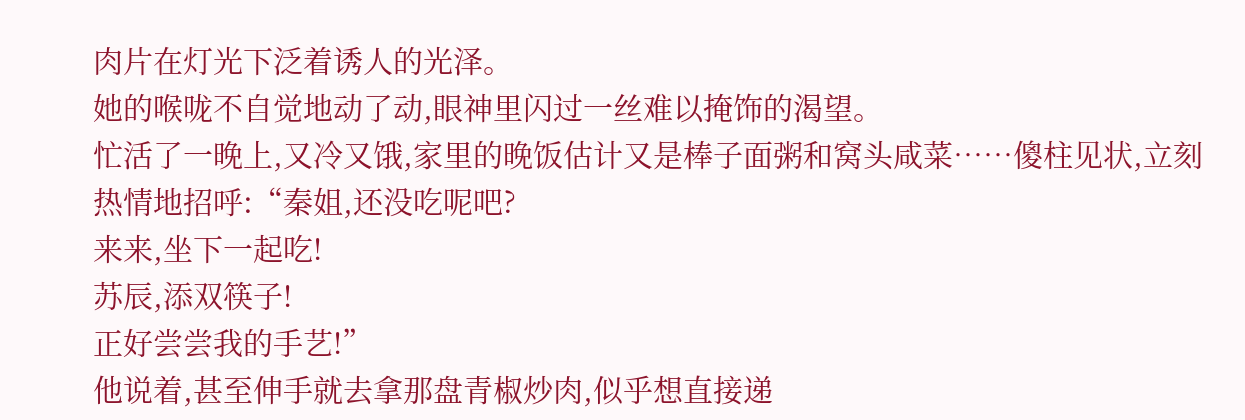肉片在灯光下泛着诱人的光泽。
她的喉咙不自觉地动了动,眼神里闪过一丝难以掩饰的渴望。
忙活了一晚上,又冷又饿,家里的晚饭估计又是棒子面粥和窝头咸菜……傻柱见状,立刻热情地招呼:“秦姐,还没吃呢吧?
来来,坐下一起吃!
苏辰,添双筷子!
正好尝尝我的手艺!”
他说着,甚至伸手就去拿那盘青椒炒肉,似乎想直接递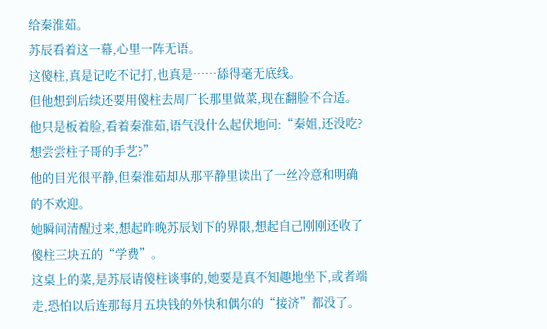给秦淮茹。
苏辰看着这一幕,心里一阵无语。
这傻柱,真是记吃不记打,也真是……舔得毫无底线。
但他想到后续还要用傻柱去周厂长那里做菜,现在翻脸不合适。
他只是板着脸,看着秦淮茹,语气没什么起伏地问:“秦姐,还没吃?
想尝尝柱子哥的手艺?”
他的目光很平静,但秦淮茹却从那平静里读出了一丝冷意和明确的不欢迎。
她瞬间清醒过来,想起昨晚苏辰划下的界限,想起自己刚刚还收了傻柱三块五的“学费”。
这桌上的菜,是苏辰请傻柱谈事的,她要是真不知趣地坐下,或者端走,恐怕以后连那每月五块钱的外快和偶尔的“接济”都没了。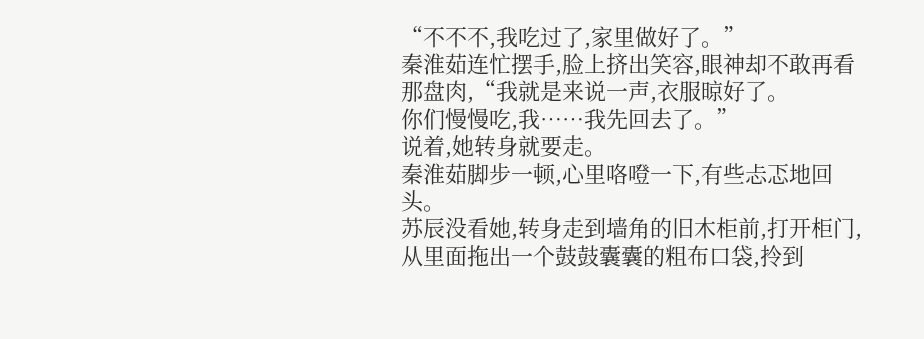“不不不,我吃过了,家里做好了。”
秦淮茹连忙摆手,脸上挤出笑容,眼神却不敢再看那盘肉,“我就是来说一声,衣服晾好了。
你们慢慢吃,我……我先回去了。”
说着,她转身就要走。
秦淮茹脚步一顿,心里咯噔一下,有些忐忑地回头。
苏辰没看她,转身走到墙角的旧木柜前,打开柜门,从里面拖出一个鼓鼓囊囊的粗布口袋,拎到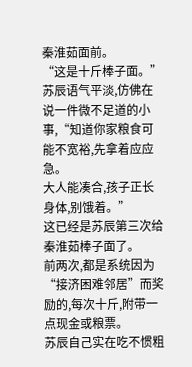秦淮茹面前。
“这是十斤棒子面。”
苏辰语气平淡,仿佛在说一件微不足道的小事,“知道你家粮食可能不宽裕,先拿着应应急。
大人能凑合,孩子正长身体,别饿着。”
这已经是苏辰第三次给秦淮茹棒子面了。
前两次,都是系统因为“接济困难邻居”而奖励的,每次十斤,附带一点现金或粮票。
苏辰自己实在吃不惯粗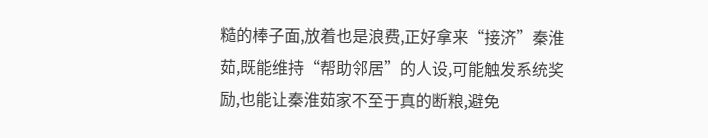糙的棒子面,放着也是浪费,正好拿来“接济”秦淮茹,既能维持“帮助邻居”的人设,可能触发系统奖励,也能让秦淮茹家不至于真的断粮,避免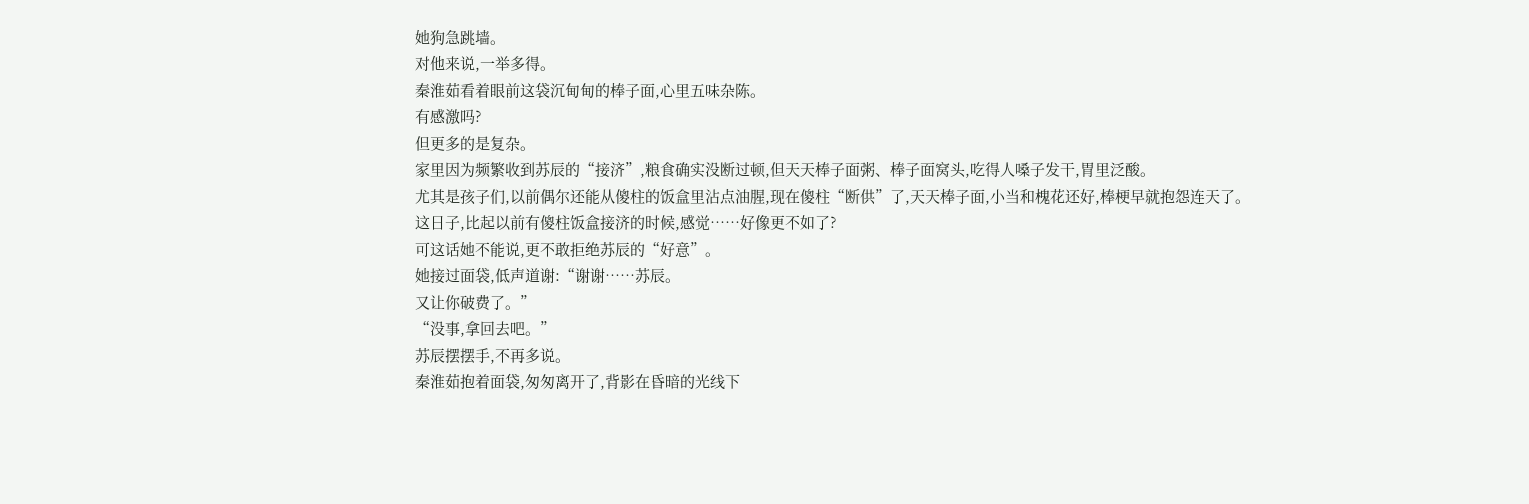她狗急跳墙。
对他来说,一举多得。
秦淮茹看着眼前这袋沉甸甸的棒子面,心里五味杂陈。
有感激吗?
但更多的是复杂。
家里因为频繁收到苏辰的“接济”,粮食确实没断过顿,但天天棒子面粥、棒子面窝头,吃得人嗓子发干,胃里泛酸。
尤其是孩子们,以前偶尔还能从傻柱的饭盒里沾点油腥,现在傻柱“断供”了,天天棒子面,小当和槐花还好,棒梗早就抱怨连天了。
这日子,比起以前有傻柱饭盒接济的时候,感觉……好像更不如了?
可这话她不能说,更不敢拒绝苏辰的“好意”。
她接过面袋,低声道谢:“谢谢……苏辰。
又让你破费了。”
“没事,拿回去吧。”
苏辰摆摆手,不再多说。
秦淮茹抱着面袋,匆匆离开了,背影在昏暗的光线下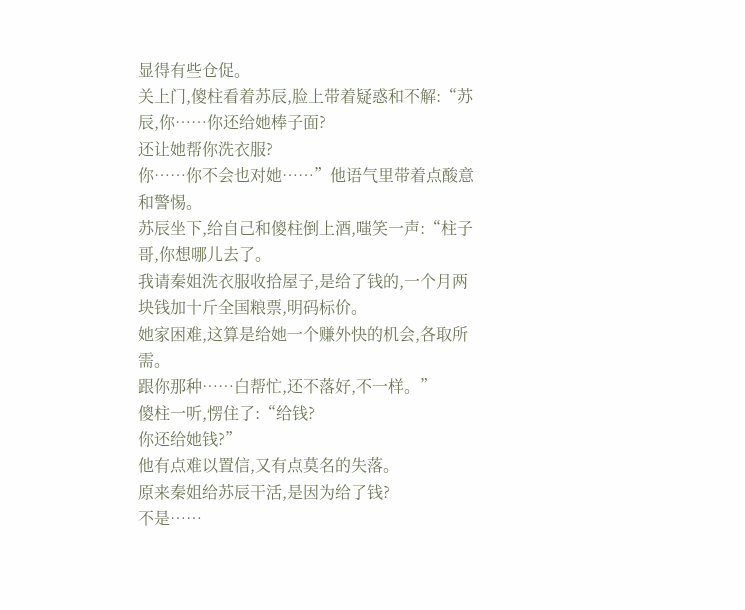显得有些仓促。
关上门,傻柱看着苏辰,脸上带着疑惑和不解:“苏辰,你……你还给她棒子面?
还让她帮你洗衣服?
你……你不会也对她……”他语气里带着点酸意和警惕。
苏辰坐下,给自己和傻柱倒上酒,嗤笑一声:“柱子哥,你想哪儿去了。
我请秦姐洗衣服收拾屋子,是给了钱的,一个月两块钱加十斤全国粮票,明码标价。
她家困难,这算是给她一个赚外快的机会,各取所需。
跟你那种……白帮忙,还不落好,不一样。”
傻柱一听,愣住了:“给钱?
你还给她钱?”
他有点难以置信,又有点莫名的失落。
原来秦姐给苏辰干活,是因为给了钱?
不是……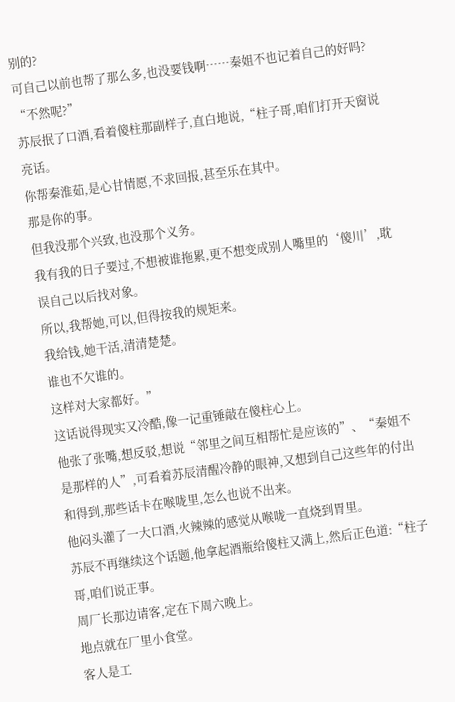别的?
可自己以前也帮了那么多,也没要钱啊……秦姐不也记着自己的好吗?
“不然呢?”
苏辰抿了口酒,看着傻柱那副样子,直白地说,“柱子哥,咱们打开天窗说亮话。
你帮秦淮茹,是心甘情愿,不求回报,甚至乐在其中。
那是你的事。
但我没那个兴致,也没那个义务。
我有我的日子要过,不想被谁拖累,更不想变成别人嘴里的‘傻川’,耽误自己以后找对象。
所以,我帮她,可以,但得按我的规矩来。
我给钱,她干活,清清楚楚。
谁也不欠谁的。
这样对大家都好。”
这话说得现实又冷酷,像一记重锤敲在傻柱心上。
他张了张嘴,想反驳,想说“邻里之间互相帮忙是应该的”、“秦姐不是那样的人”,可看着苏辰清醒冷静的眼神,又想到自己这些年的付出和得到,那些话卡在喉咙里,怎么也说不出来。
他闷头灌了一大口酒,火辣辣的感觉从喉咙一直烧到胃里。
苏辰不再继续这个话题,他拿起酒瓶给傻柱又满上,然后正色道:“柱子哥,咱们说正事。
周厂长那边请客,定在下周六晚上。
地点就在厂里小食堂。
客人是工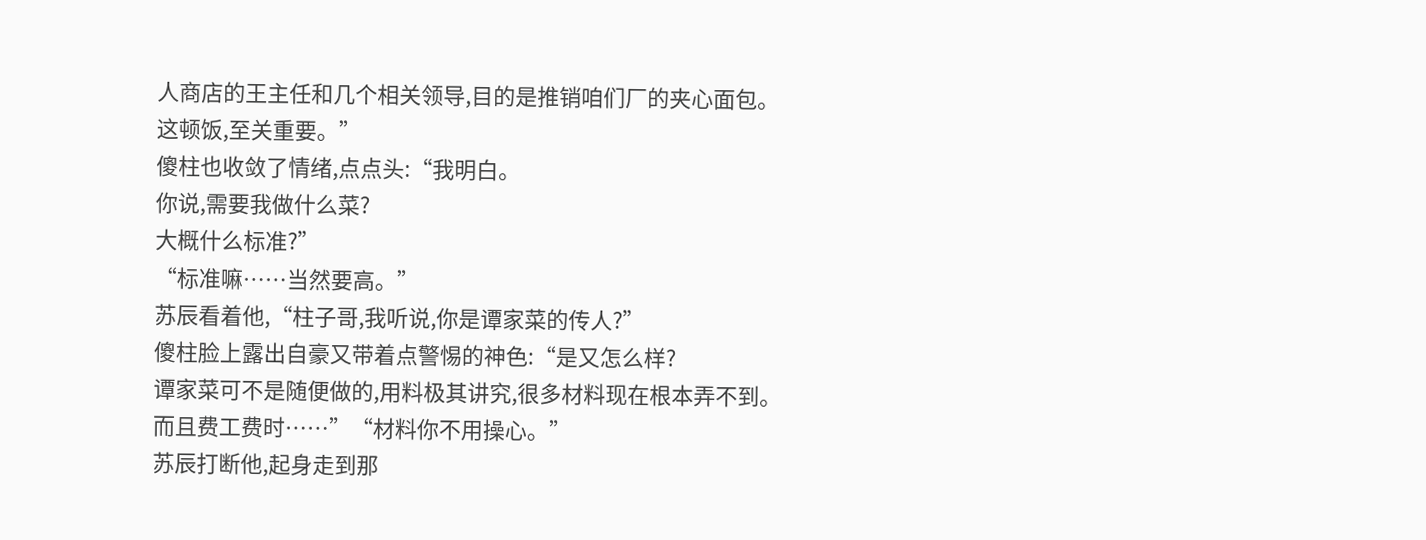人商店的王主任和几个相关领导,目的是推销咱们厂的夹心面包。
这顿饭,至关重要。”
傻柱也收敛了情绪,点点头:“我明白。
你说,需要我做什么菜?
大概什么标准?”
“标准嘛……当然要高。”
苏辰看着他,“柱子哥,我听说,你是谭家菜的传人?”
傻柱脸上露出自豪又带着点警惕的神色:“是又怎么样?
谭家菜可不是随便做的,用料极其讲究,很多材料现在根本弄不到。
而且费工费时……”“材料你不用操心。”
苏辰打断他,起身走到那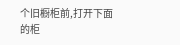个旧橱柜前,打开下面的柜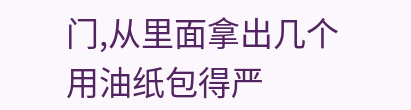门,从里面拿出几个用油纸包得严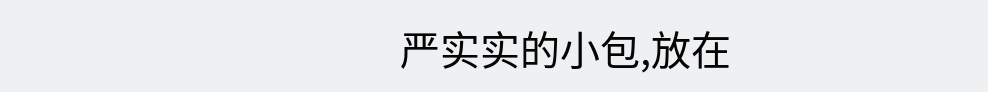严实实的小包,放在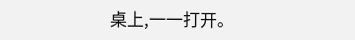桌上,一一打开。